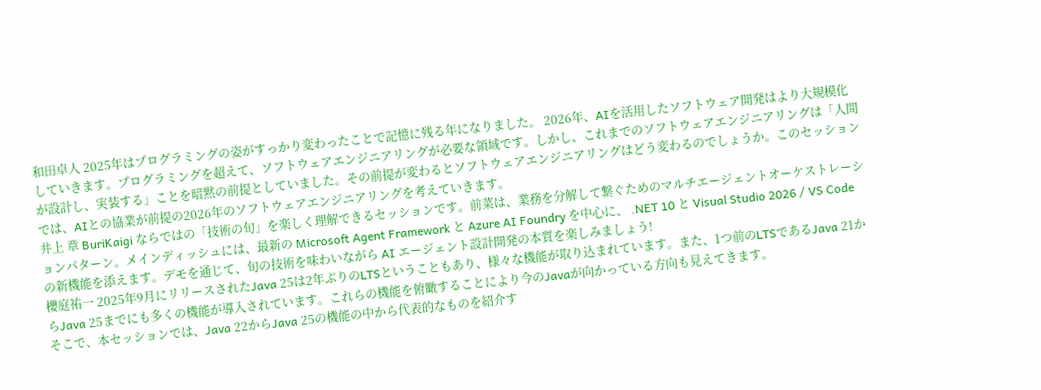和田卓人 2025年はプログラミングの姿がすっかり変わったことで記憶に残る年になりました。 2026年、AIを活用したソフトウェア開発はより大規模化していきます。プログラミングを超えて、ソフトウェアエンジニアリングが必要な領域です。しかし、これまでのソフトウェアエンジニアリングは「人間が設計し、実装する」ことを暗黙の前提としていました。その前提が変わるとソフトウェアエンジニアリングはどう変わるのでしょうか。このセッションでは、AIとの協業が前提の2026年のソフトウェアエンジニアリングを考えていきます。
井上 章 BuriKaigi ならではの「技術の旬」を楽しく理解できるセッションです。前菜は、業務を分解して繋ぐためのマルチエージェントオーケストレーションパターン。メインディッシュには、最新の Microsoft Agent Framework と Azure AI Foundry を中心に、 .NET 10 と Visual Studio 2026 / VS Code の新機能を添えます。デモを通じて、旬の技術を味わいながら AI エージェント設計開発の本質を楽しみましょう!
櫻庭祐一 2025年9月にリリースされたJava 25は2年ぶりのLTSということもあり、様々な機能が取り込まれています。また、1つ前のLTSであるJava 21からJava 25までにも多くの機能が導入されています。これらの機能を俯瞰することにより今のJavaが向かっている方向も見えてきます。
そこで、本セッションでは、Java 22からJava 25の機能の中から代表的なものを紹介す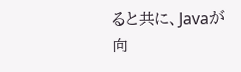ると共に、Javaが向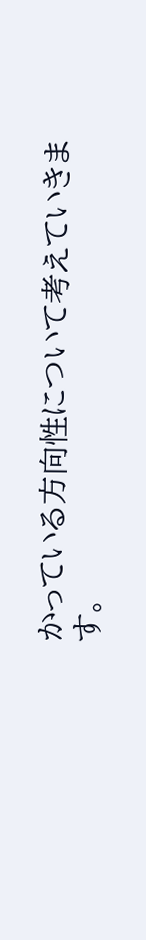かっている方向性について考えていきます。